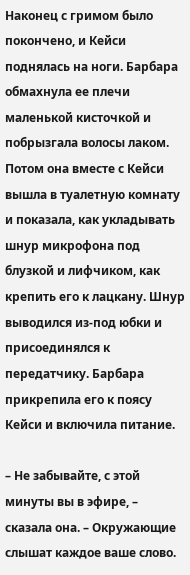Наконец с гримом было покончено, и Кейси поднялась на ноги. Барбара обмахнула ее плечи маленькой кисточкой и побрызгала волосы лаком. Потом она вместе с Кейси вышла в туалетную комнату и показала, как укладывать шнур микрофона под блузкой и лифчиком, как крепить его к лацкану. Шнур выводился из-под юбки и присоединялся к передатчику. Барбара прикрепила его к поясу Кейси и включила питание.

– Не забывайте, с этой минуты вы в эфире, – сказала она. – Окружающие слышат каждое ваше слово.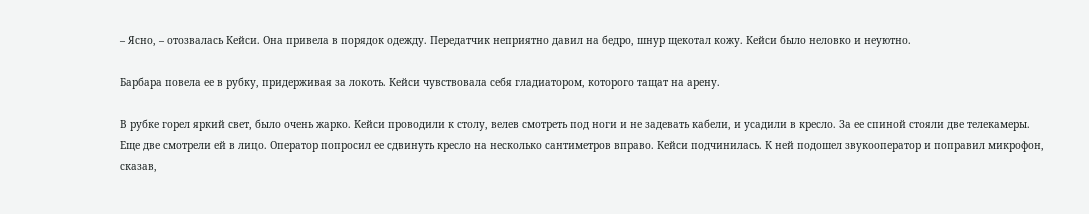– Ясно, – отозвалась Кейси. Она привела в порядок одежду. Передатчик неприятно давил на бедро, шнур щекотал кожу. Кейси было неловко и неуютно.

Барбара повела ее в рубку, придерживая за локоть. Кейси чувствовала себя гладиатором, которого тащат на арену.

В рубке горел яркий свет, было очень жарко. Кейси проводили к столу, велев смотреть под ноги и не задевать кабели, и усадили в кресло. За ее спиной стояли две телекамеры. Еще две смотрели ей в лицо. Оператор попросил ее сдвинуть кресло на несколько сантиметров вправо. Кейси подчинилась. К ней подошел звукооператор и поправил микрофон, сказав,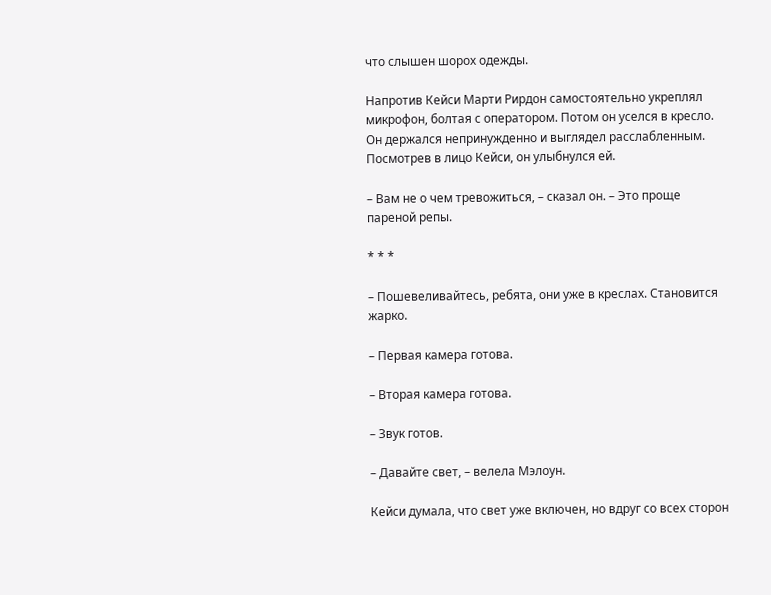что слышен шорох одежды.

Напротив Кейси Марти Рирдон самостоятельно укреплял микрофон, болтая с оператором. Потом он уселся в кресло. Он держался непринужденно и выглядел расслабленным. Посмотрев в лицо Кейси, он улыбнулся ей.

– Вам не о чем тревожиться, – сказал он. – Это проще пареной репы.

* * *

– Пошевеливайтесь, ребята, они уже в креслах. Становится жарко.

– Первая камера готова.

– Вторая камера готова.

– Звук готов.

– Давайте свет, – велела Мэлоун.

Кейси думала, что свет уже включен, но вдруг со всех сторон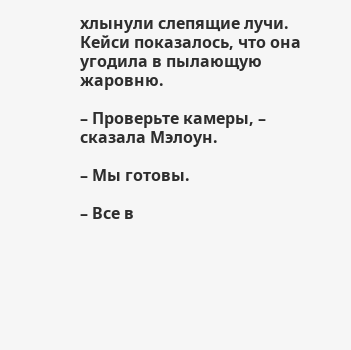хлынули слепящие лучи. Кейси показалось, что она угодила в пылающую жаровню.

– Проверьте камеры, – сказала Мэлоун.

– Мы готовы.

– Все в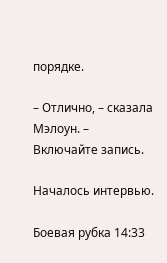порядке.

– Отлично, – сказала Мэлоун. – Включайте запись.

Началось интервью.

Боевая рубка 14:33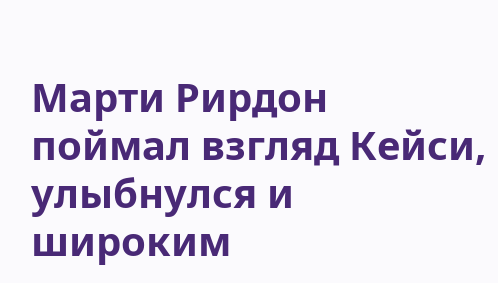Марти Рирдон поймал взгляд Кейси, улыбнулся и широким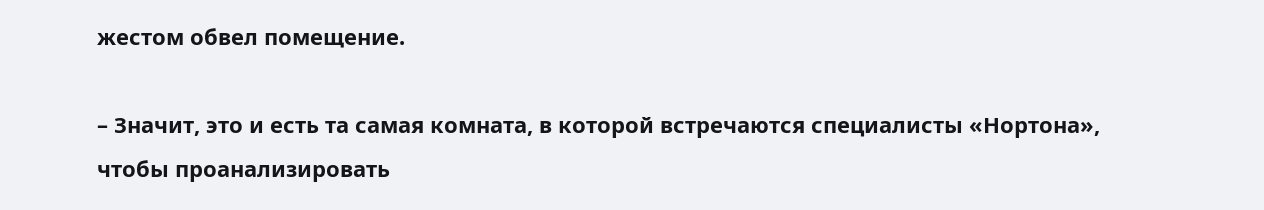жестом обвел помещение.

– Значит, это и есть та самая комната, в которой встречаются специалисты «Нортона», чтобы проанализировать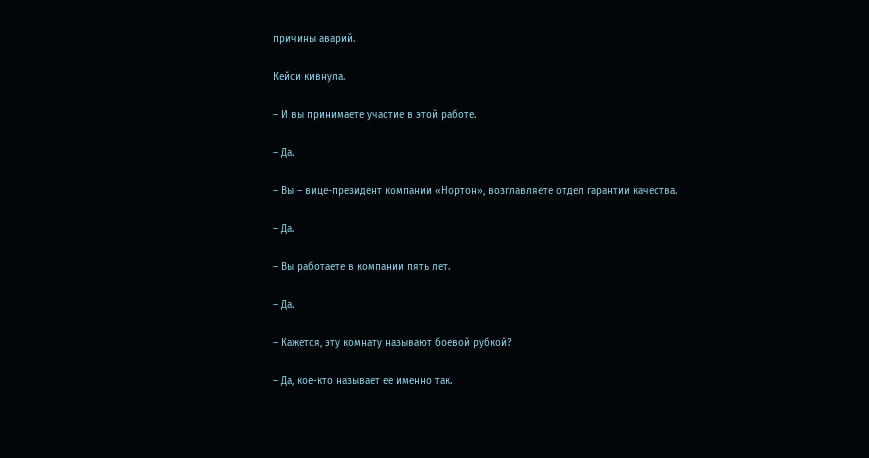причины аварий.

Кейси кивнула.

– И вы принимаете участие в этой работе.

– Да.

– Вы – вице-президент компании «Нортон», возглавляете отдел гарантии качества.

– Да.

– Вы работаете в компании пять лет.

– Да.

– Кажется, эту комнату называют боевой рубкой?

– Да, кое-кто называет ее именно так.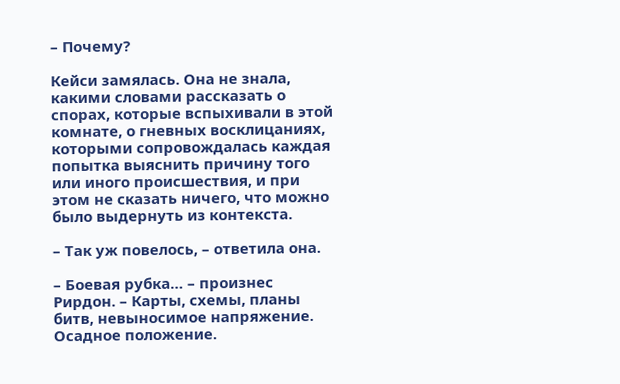– Почему?

Кейси замялась. Она не знала, какими словами рассказать о спорах, которые вспыхивали в этой комнате, о гневных восклицаниях, которыми сопровождалась каждая попытка выяснить причину того или иного происшествия, и при этом не сказать ничего, что можно было выдернуть из контекста.

– Так уж повелось, – ответила она.

– Боевая рубка… – произнес Рирдон. – Карты, схемы, планы битв, невыносимое напряжение. Осадное положение.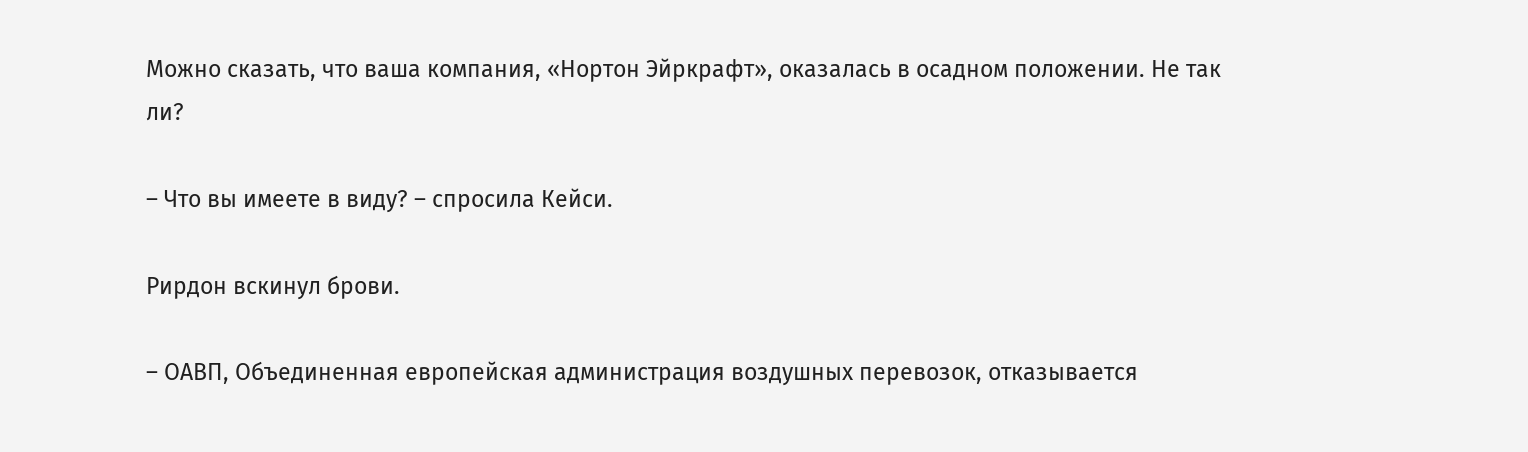Можно сказать, что ваша компания, «Нортон Эйркрафт», оказалась в осадном положении. Не так ли?

– Что вы имеете в виду? – спросила Кейси.

Рирдон вскинул брови.

– ОАВП, Объединенная европейская администрация воздушных перевозок, отказывается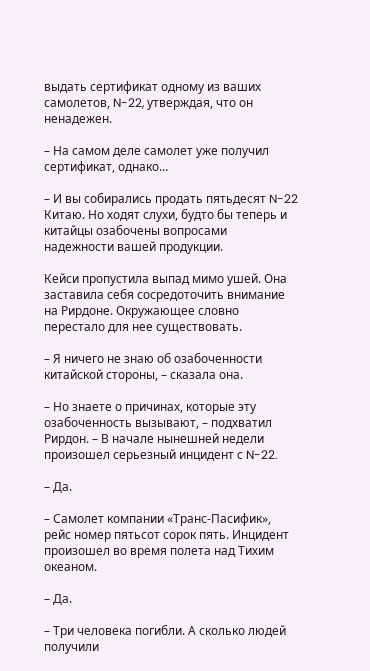выдать сертификат одному из ваших самолетов, N-22, утверждая, что он ненадежен.

– На самом деле самолет уже получил сертификат, однако…

– И вы собирались продать пятьдесят N-22 Китаю. Но ходят слухи, будто бы теперь и китайцы озабочены вопросами надежности вашей продукции.

Кейси пропустила выпад мимо ушей. Она заставила себя сосредоточить внимание на Рирдоне. Окружающее словно перестало для нее существовать.

– Я ничего не знаю об озабоченности китайской стороны, – сказала она.

– Но знаете о причинах, которые эту озабоченность вызывают, – подхватил Рирдон. – В начале нынешней недели произошел серьезный инцидент с N-22.

– Да.

– Самолет компании «Транс-Пасифик», рейс номер пятьсот сорок пять. Инцидент произошел во время полета над Тихим океаном.

– Да.

– Три человека погибли. А сколько людей получили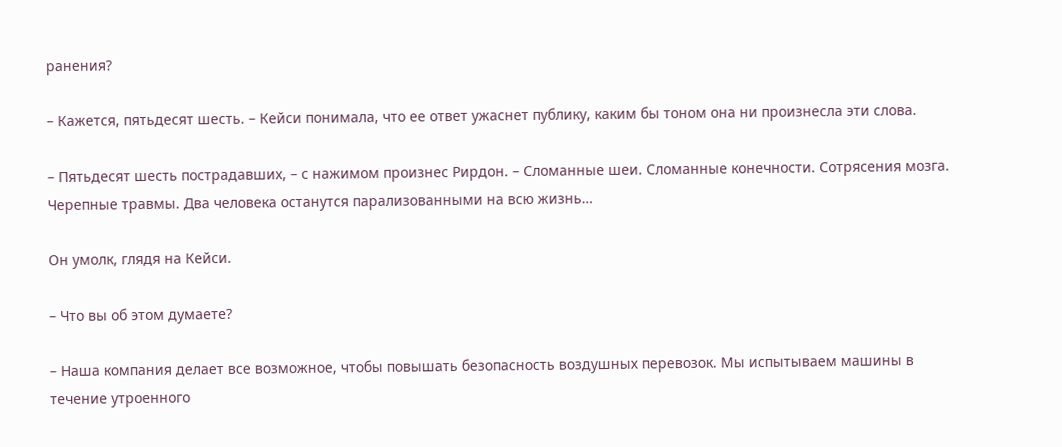ранения?

– Кажется, пятьдесят шесть. – Кейси понимала, что ее ответ ужаснет публику, каким бы тоном она ни произнесла эти слова.

– Пятьдесят шесть пострадавших, – с нажимом произнес Рирдон. – Сломанные шеи. Сломанные конечности. Сотрясения мозга. Черепные травмы. Два человека останутся парализованными на всю жизнь…

Он умолк, глядя на Кейси.

– Что вы об этом думаете?

– Наша компания делает все возможное, чтобы повышать безопасность воздушных перевозок. Мы испытываем машины в течение утроенного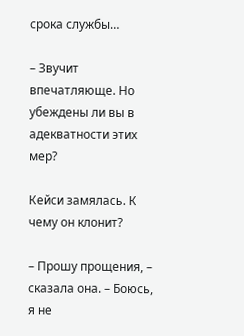срока службы…

– Звучит впечатляюще. Но убеждены ли вы в адекватности этих мер?

Кейси замялась. К чему он клонит?

– Прошу прощения, – сказала она. – Боюсь, я не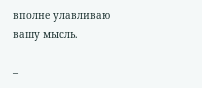вполне улавливаю вашу мысль.

–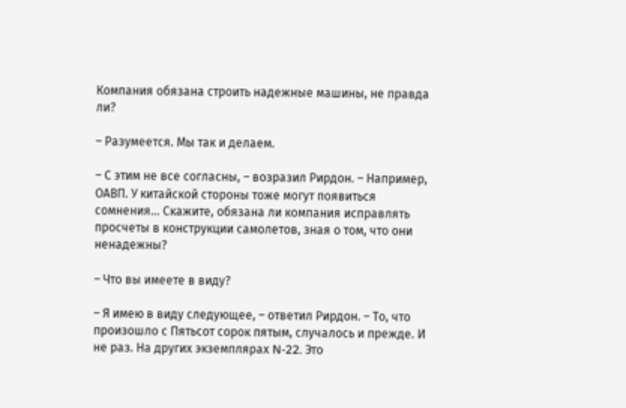Компания обязана строить надежные машины, не правда ли?

– Разумеется. Мы так и делаем.

– С этим не все согласны, – возразил Рирдон. – Например, ОАВП. У китайской стороны тоже могут появиться сомнения… Скажите, обязана ли компания исправлять просчеты в конструкции самолетов, зная о том, что они ненадежны?

– Что вы имеете в виду?

– Я имею в виду следующее, – ответил Рирдон. – То, что произошло с Пятьсот сорок пятым, случалось и прежде. И не раз. На других экземплярах N-22. Это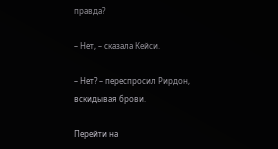правда?

– Нет, – сказала Кейси.

– Нет? – переспросил Рирдон, вскидывая брови.

Перейти на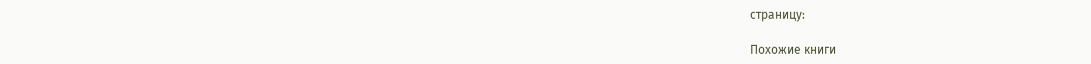страницу:

Похожие книги